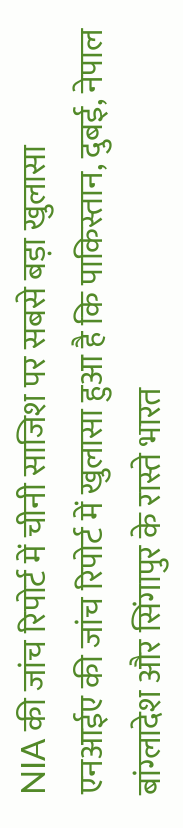NIA की जांच रिपोर्ट में चीनी साजिश पर सबसे बड़ा खुलासा
एनआईए की जांच रिपोर्ट में खुलासा हुआ है कि पाकिस्तान, दुबई, नेपाल बांग्लादेश और सिंगापुर के रास्ते भारत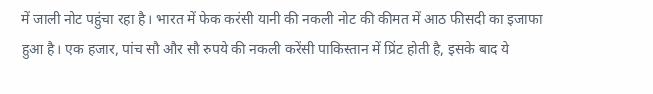में जाली नोट पहुंचा रहा है। भारत में फेक करंसी यानी की नकली नोट की कीमत में आठ फीसदी का इजाफा हुआ है। एक हजार, पांच सौ और सौ रुपये की नकली करेंसी पाकिस्तान में प्रिंट होती है, इसके बाद ये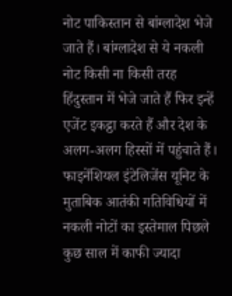नोट पाकिस्तान से बांग्लादेश भेजे जाते हैं। बांग्लादेश से ये नकली नोट किसी ना किसी तरह हिंदुस्तान में भेजे जाते हैं फिर इन्हें एजेंट इकट्ठा करते हैं और देश के अलग-अलग हिस्सों में पहुंचाते हैं।
फाइनेंशियल इंटेलिजेंस यूनिट के मुताबिक आतंकी गतिविधियों में नकली नोटों का इस्तेमाल पिछले कुछ साल में काफी ज्यादा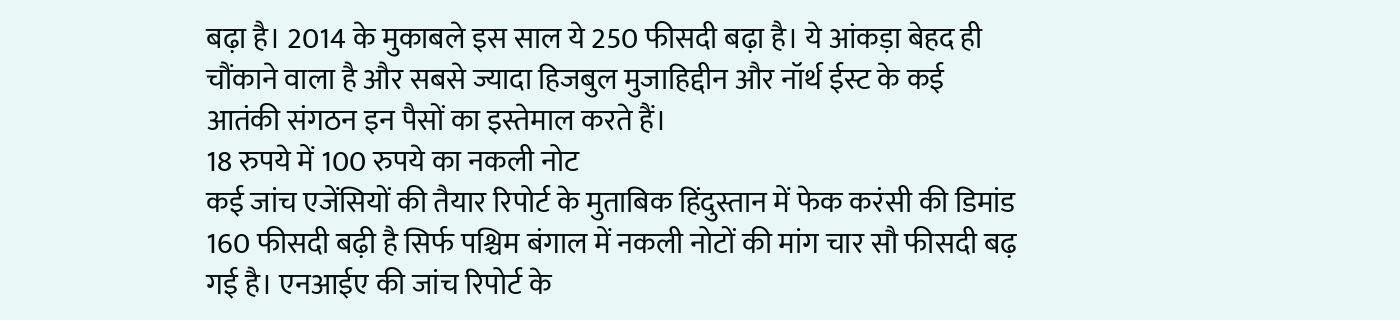बढ़ा है। 2014 के मुकाबले इस साल ये 250 फीसदी बढ़ा है। ये आंकड़ा बेहद ही चौंकाने वाला है और सबसे ज्यादा हिजबुल मुजाहिद्दीन और नॉर्थ ईस्ट के कई आतंकी संगठन इन पैसों का इस्तेमाल करते हैं।
18 रुपये में 100 रुपये का नकली नोट
कई जांच एजेंसियों की तैयार रिपोर्ट के मुताबिक हिंदुस्तान में फेक करंसी की डिमांड 160 फीसदी बढ़ी है सिर्फ पश्चिम बंगाल में नकली नोटों की मांग चार सौ फीसदी बढ़ गई है। एनआईए की जांच रिपोर्ट के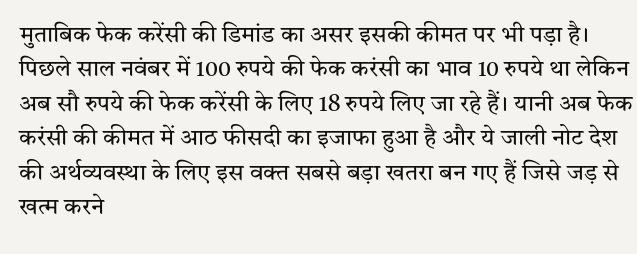मुताबिक फेक करेंसी की डिमांड का असर इसकी कीमत पर भी पड़ा है। पिछले साल नवंबर में 100 रुपये की फेक करंसी का भाव 10 रुपये था लेकिन अब सौ रुपये की फेक करेंसी के लिए 18 रुपये लिए जा रहे हैं। यानी अब फेक करंसी की कीमत में आठ फीसदी का इजाफा हुआ है और ये जाली नोट देश की अर्थव्यवस्था के लिए इस वक्त सबसे बड़ा खतरा बन गए हैं जिसे जड़ से खत्म करने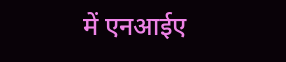में एनआईए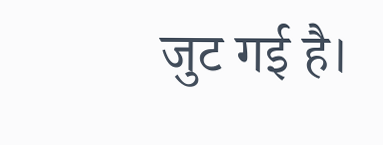जुट गई है।